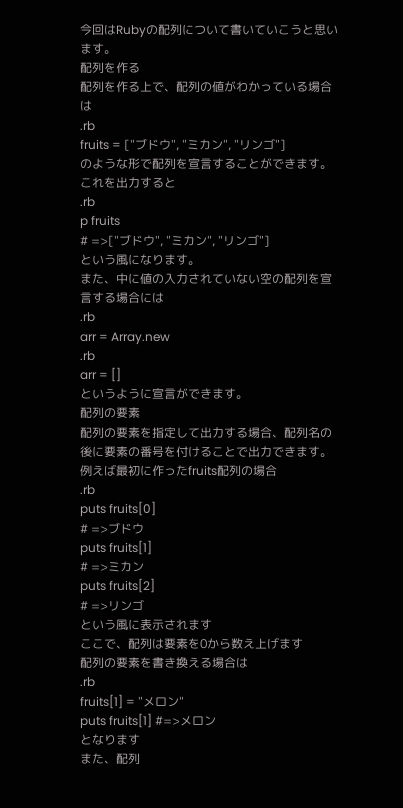今回はRubyの配列について書いていこうと思います。
配列を作る
配列を作る上で、配列の値がわかっている場合は
.rb
fruits = ["ブドウ", "ミカン", "リンゴ"]
のような形で配列を宣言することができます。
これを出力すると
.rb
p fruits
# =>["ブドウ", "ミカン", "リンゴ"]
という風になります。
また、中に値の入力されていない空の配列を宣言する場合には
.rb
arr = Array.new
.rb
arr = []
というように宣言ができます。
配列の要素
配列の要素を指定して出力する場合、配列名の後に要素の番号を付けることで出力できます。
例えば最初に作ったfruits配列の場合
.rb
puts fruits[0]
# =>ブドウ
puts fruits[1]
# =>ミカン
puts fruits[2]
# =>リンゴ
という風に表示されます
ここで、配列は要素を0から数え上げます
配列の要素を書き換える場合は
.rb
fruits[1] = "メロン"
puts fruits[1] #=>メロン
となります
また、配列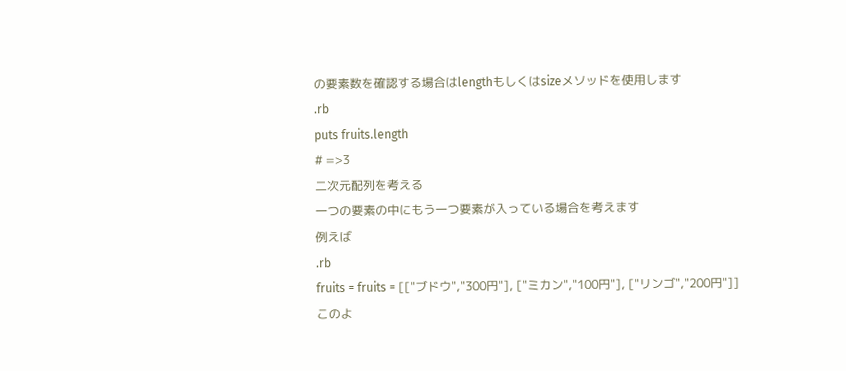の要素数を確認する場合はlengthもしくはsizeメソッドを使用します
.rb
puts fruits.length
# =>3
二次元配列を考える
一つの要素の中にもう一つ要素が入っている場合を考えます
例えば
.rb
fruits = fruits = [["ブドウ","300円"], ["ミカン","100円"], ["リンゴ","200円"]]
このよ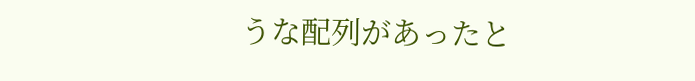うな配列があったと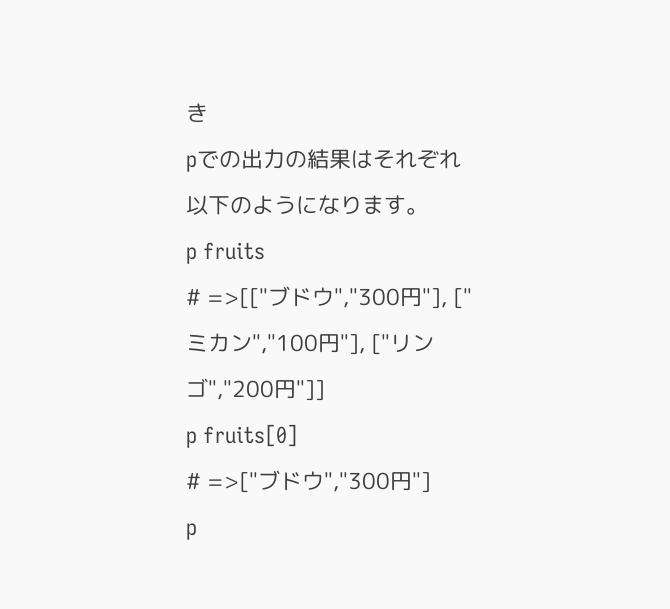き
pでの出力の結果はそれぞれ以下のようになります。
p fruits
# =>[["ブドウ","300円"], ["ミカン","100円"], ["リンゴ","200円"]]
p fruits[0]
# =>["ブドウ","300円"]
p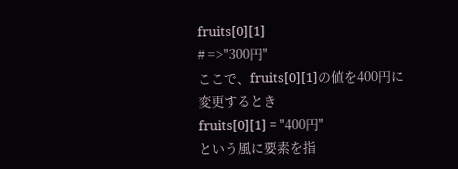fruits[0][1]
# =>"300円"
ここで、fruits[0][1]の値を400円に変更するとき
fruits[0][1] = "400円"
という風に要素を指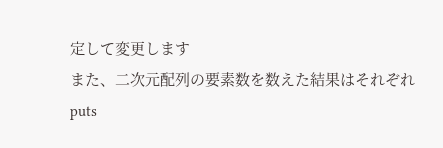定して変更します
また、二次元配列の要素数を数えた結果はそれぞれ
puts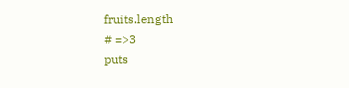fruits.length
# =>3
puts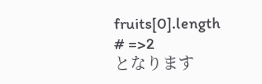fruits[0].length
# =>2
となります